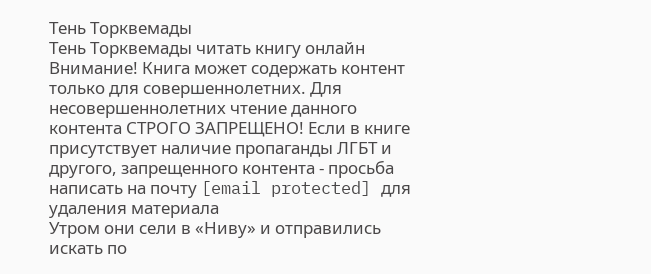Тень Торквемады
Тень Торквемады читать книгу онлайн
Внимание! Книга может содержать контент только для совершеннолетних. Для несовершеннолетних чтение данного контента СТРОГО ЗАПРЕЩЕНО! Если в книге присутствует наличие пропаганды ЛГБТ и другого, запрещенного контента - просьба написать на почту [email protected] для удаления материала
Утром они сели в «Ниву» и отправились искать по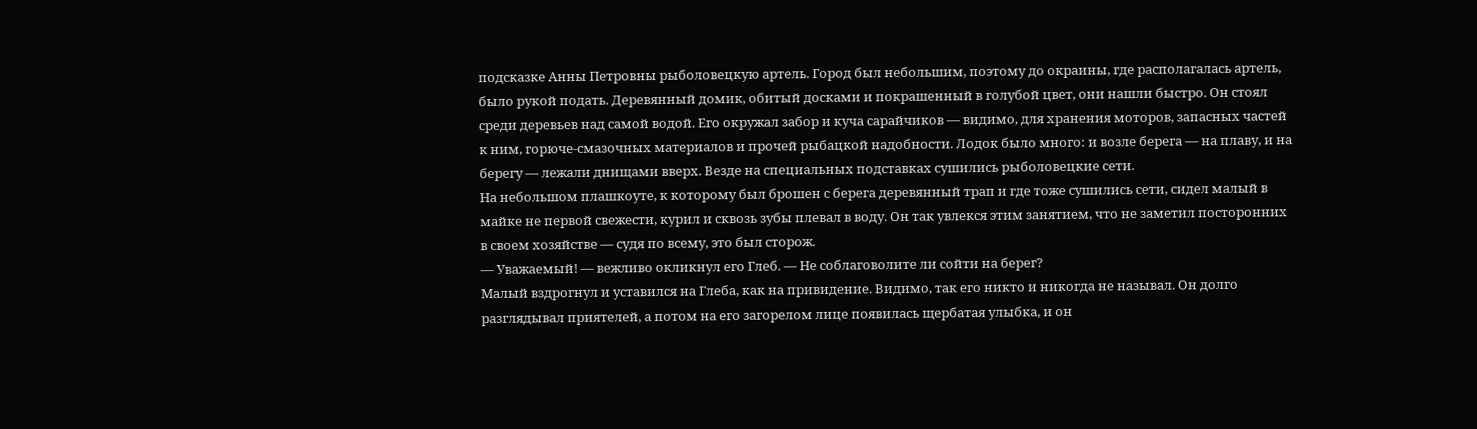подсказке Анны Петровны рыболовецкую артель. Город был небольшим, поэтому до окраины, где располагалась артель, было рукой подать. Деревянный домик, обитый досками и покрашенный в голубой цвет, они нашли быстро. Он стоял среди деревьев над самой водой. Его окружал забор и куча сарайчиков — видимо, для хранения моторов, запасных частей к ним, горюче-смазочных материалов и прочей рыбацкой надобности. Лодок было много: и возле берега — на плаву, и на берегу — лежали днищами вверх. Везде на специальных подставках сушились рыболовецкие сети.
На небольшом плашкоуте, к которому был брошен с берега деревянный трап и где тоже сушились сети, сидел малый в майке не первой свежести, курил и сквозь зубы плевал в воду. Он так увлекся этим занятием, что не заметил посторонних в своем хозяйстве — судя по всему, это был сторож.
— Уважаемый! — вежливо окликнул его Глеб. — Не соблаговолите ли сойти на берег?
Малый вздрогнул и уставился на Глеба, как на привидение. Видимо, так его никто и никогда не называл. Он долго разглядывал приятелей, а потом на его загорелом лице появилась щербатая улыбка, и он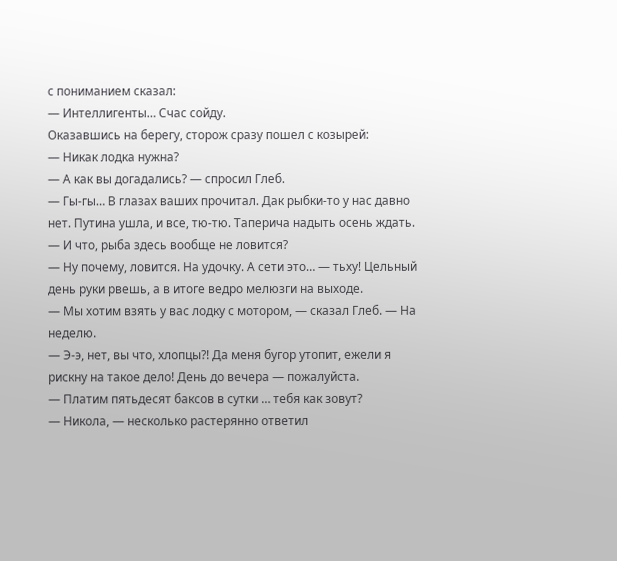с пониманием сказал:
— Интеллигенты… Счас сойду.
Оказавшись на берегу, сторож сразу пошел с козырей:
— Никак лодка нужна?
— А как вы догадались? — спросил Глеб.
— Гы-гы… В глазах ваших прочитал. Дак рыбки-то у нас давно нет. Путина ушла, и все, тю-тю. Таперича надыть осень ждать.
— И что, рыба здесь вообще не ловится?
— Ну почему, ловится. На удочку. А сети это… — тьху! Цельный день руки рвешь, а в итоге ведро мелюзги на выходе.
— Мы хотим взять у вас лодку с мотором, — сказал Глеб. — На неделю.
— Э-э, нет, вы что, хлопцы?! Да меня бугор утопит, ежели я рискну на такое дело! День до вечера — пожалуйста.
— Платим пятьдесят баксов в сутки … тебя как зовут?
— Никола, — несколько растерянно ответил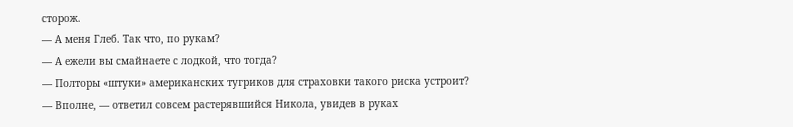сторож.
— А меня Глеб. Так что, по рукам?
— А ежели вы смайнаете с лодкой, что тогда?
— Полторы «штуки» американских тугриков для страховки такого риска устроит?
— Вполне, — ответил совсем растерявшийся Никола, увидев в руках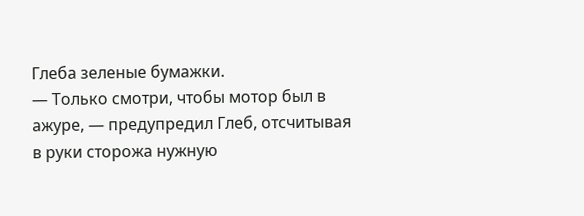Глеба зеленые бумажки.
— Только смотри, чтобы мотор был в ажуре, — предупредил Глеб, отсчитывая в руки сторожа нужную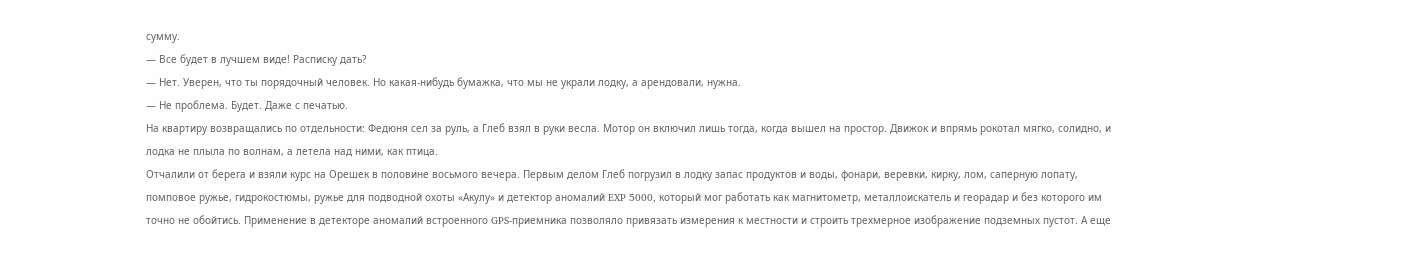сумму.
— Все будет в лучшем виде! Расписку дать?
— Нет. Уверен, что ты порядочный человек. Но какая-нибудь бумажка, что мы не украли лодку, а арендовали, нужна.
— Не проблема. Будет. Даже с печатью.
На квартиру возвращались по отдельности: Федюня сел за руль, а Глеб взял в руки весла. Мотор он включил лишь тогда, когда вышел на простор. Движок и впрямь рокотал мягко, солидно, и лодка не плыла по волнам, а летела над ними, как птица.
Отчалили от берега и взяли курс на Орешек в половине восьмого вечера. Первым делом Глеб погрузил в лодку запас продуктов и воды, фонари, веревки, кирку, лом, саперную лопату, помповое ружье, гидрокостюмы, ружье для подводной охоты «Акулу» и детектор аномалий EXP 5000, который мог работать как магнитометр, металлоискатель и георадар и без которого им точно не обойтись. Применение в детекторе аномалий встроенного GPS-приемника позволяло привязать измерения к местности и строить трехмерное изображение подземных пустот. А еще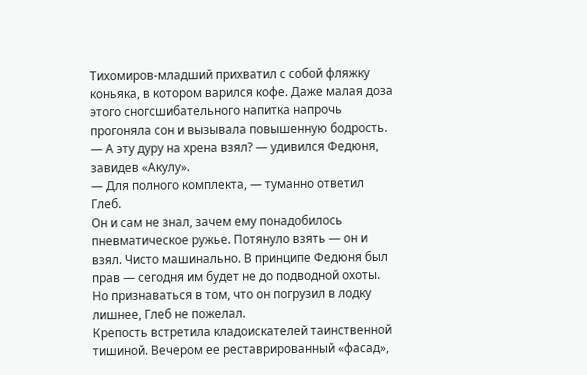Тихомиров-младший прихватил с собой фляжку коньяка, в котором варился кофе. Даже малая доза этого сногсшибательного напитка напрочь прогоняла сон и вызывала повышенную бодрость.
— А эту дуру на хрена взял? — удивился Федюня, завидев «Акулу».
— Для полного комплекта, — туманно ответил Глеб.
Он и сам не знал, зачем ему понадобилось пневматическое ружье. Потянуло взять — он и взял. Чисто машинально. В принципе Федюня был прав — сегодня им будет не до подводной охоты. Но признаваться в том, что он погрузил в лодку лишнее, Глеб не пожелал.
Крепость встретила кладоискателей таинственной тишиной. Вечером ее реставрированный «фасад»,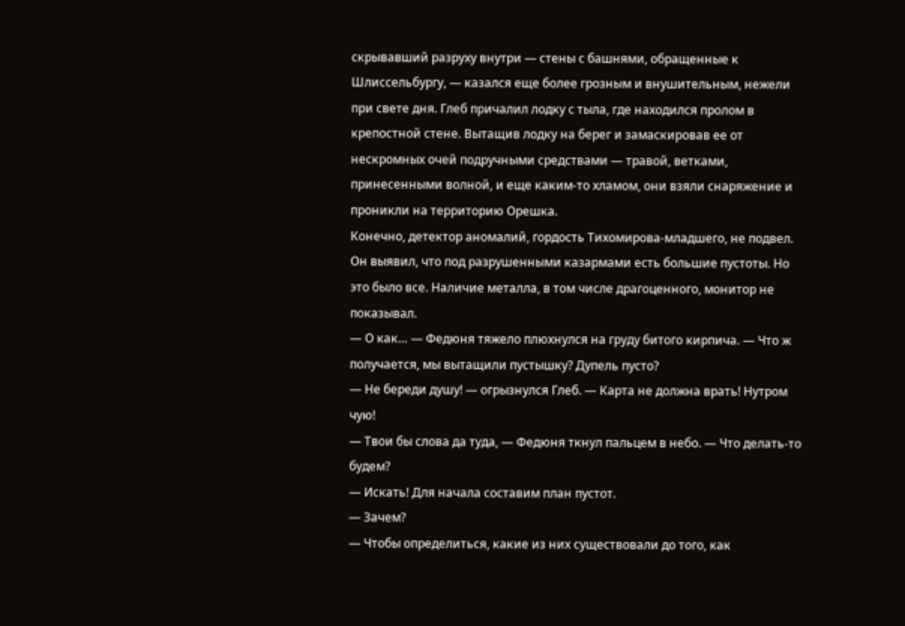скрывавший разруху внутри — стены с башнями, обращенные к Шлиссельбургу, — казался еще более грозным и внушительным, нежели при свете дня. Глеб причалил лодку с тыла, где находился пролом в крепостной стене. Вытащив лодку на берег и замаскировав ее от нескромных очей подручными средствами — травой, ветками, принесенными волной, и еще каким-то хламом, они взяли снаряжение и проникли на территорию Орешка.
Конечно, детектор аномалий, гордость Тихомирова-младшего, не подвел. Он выявил, что под разрушенными казармами есть большие пустоты. Но это было все. Наличие металла, в том числе драгоценного, монитор не показывал.
— О как… — Федюня тяжело плюхнулся на груду битого кирпича. — Что ж получается, мы вытащили пустышку? Дупель пусто?
— Не береди душу! — огрызнулся Глеб. — Карта не должна врать! Нутром чую!
— Твои бы слова да туда, — Федюня ткнул пальцем в небо. — Что делать-то будем?
— Искать! Для начала составим план пустот.
— Зачем?
— Чтобы определиться, какие из них существовали до того, как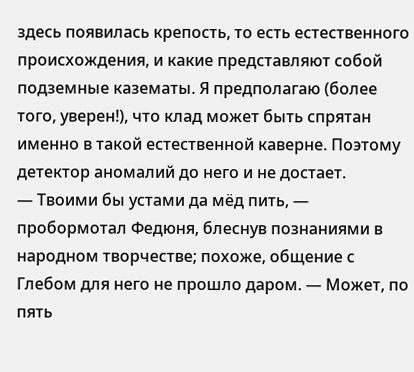здесь появилась крепость, то есть естественного происхождения, и какие представляют собой подземные казематы. Я предполагаю (более того, уверен!), что клад может быть спрятан именно в такой естественной каверне. Поэтому детектор аномалий до него и не достает.
— Твоими бы устами да мёд пить, — пробормотал Федюня, блеснув познаниями в народном творчестве; похоже, общение с Глебом для него не прошло даром. — Может, по пять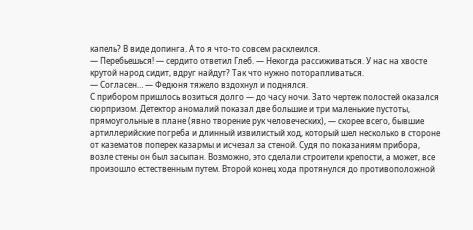капель? В виде допинга. А то я что-то совсем расклеился.
— Перебьешься! — сердито ответил Глеб. — Некогда рассиживаться. У нас на хвосте крутой народ сидит, вдруг найдут? Так что нужно поторапливаться.
— Согласен… — Федюня тяжело вздохнул и поднялся.
С прибором пришлось возиться долго — до часу ночи. Зато чертеж полостей оказался сюрпризом. Детектор аномалий показал две большие и три маленькие пустоты, прямоугольные в плане (явно творение рук человеческих), — скорее всего, бывшие артиллерийские погреба и длинный извилистый ход, который шел несколько в стороне от казематов поперек казармы и исчезал за стеной. Судя по показаниям прибора, возле стены он был засыпан. Возможно, это сделали строители крепости, а может, все произошло естественным путем. Второй конец хода протянулся до противоположной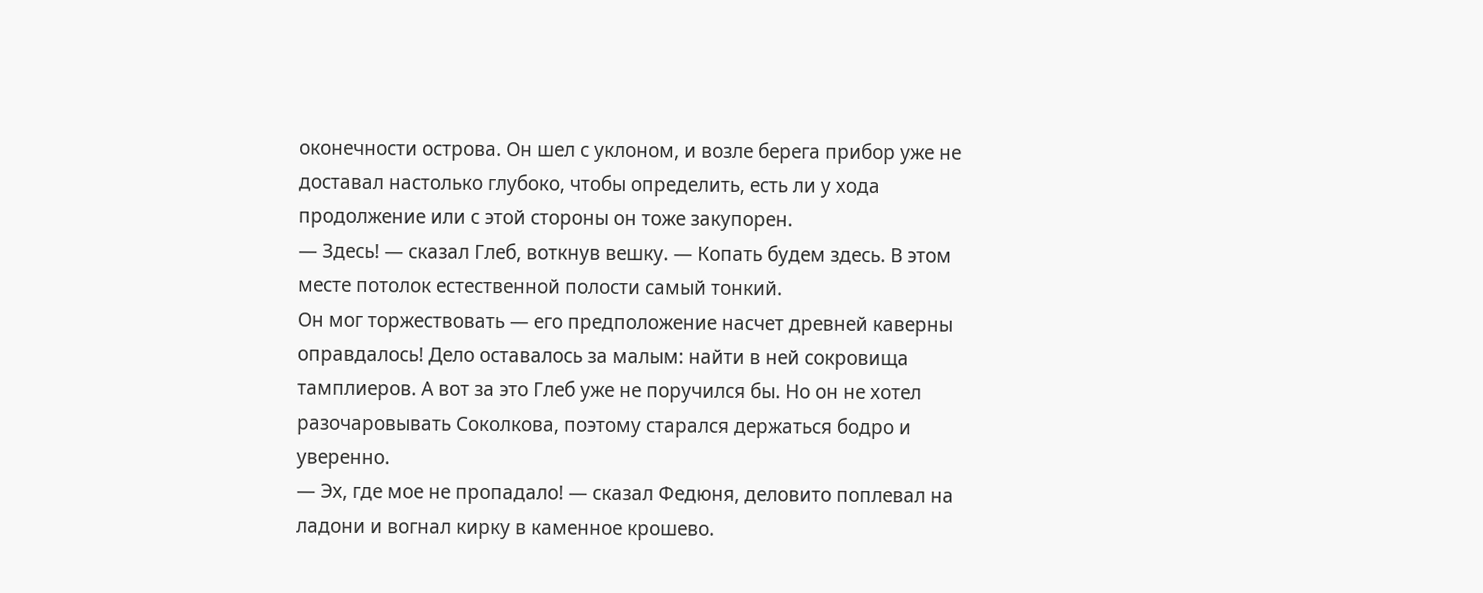оконечности острова. Он шел с уклоном, и возле берега прибор уже не доставал настолько глубоко, чтобы определить, есть ли у хода продолжение или с этой стороны он тоже закупорен.
— Здесь! — сказал Глеб, воткнув вешку. — Копать будем здесь. В этом месте потолок естественной полости самый тонкий.
Он мог торжествовать — его предположение насчет древней каверны оправдалось! Дело оставалось за малым: найти в ней сокровища тамплиеров. А вот за это Глеб уже не поручился бы. Но он не хотел разочаровывать Соколкова, поэтому старался держаться бодро и уверенно.
— Эх, где мое не пропадало! — сказал Федюня, деловито поплевал на ладони и вогнал кирку в каменное крошево.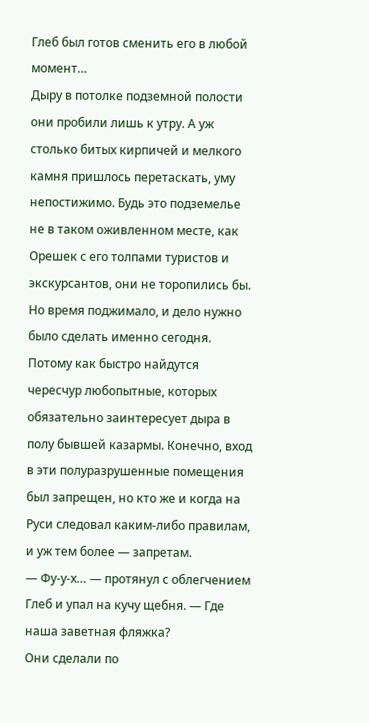Глеб был готов сменить его в любой момент…
Дыру в потолке подземной полости они пробили лишь к утру. А уж столько битых кирпичей и мелкого камня пришлось перетаскать, уму непостижимо. Будь это подземелье не в таком оживленном месте, как Орешек с его толпами туристов и экскурсантов, они не торопились бы. Но время поджимало, и дело нужно было сделать именно сегодня. Потому как быстро найдутся чересчур любопытные, которых обязательно заинтересует дыра в полу бывшей казармы. Конечно, вход в эти полуразрушенные помещения был запрещен, но кто же и когда на Руси следовал каким-либо правилам, и уж тем более — запретам.
— Фу-у-х… — протянул с облегчением Глеб и упал на кучу щебня. — Где наша заветная фляжка?
Они сделали по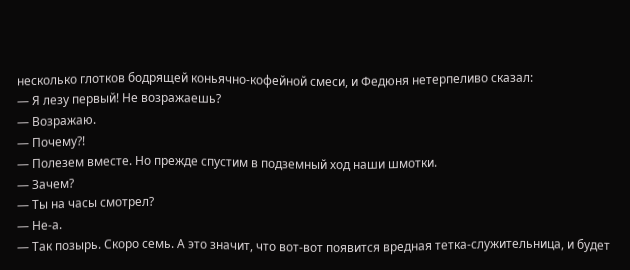несколько глотков бодрящей коньячно-кофейной смеси, и Федюня нетерпеливо сказал:
— Я лезу первый! Не возражаешь?
— Возражаю.
— Почему?!
— Полезем вместе. Но прежде спустим в подземный ход наши шмотки.
— Зачем?
— Ты на часы смотрел?
— Не-а.
— Так позырь. Скоро семь. А это значит, что вот-вот появится вредная тетка-служительница, и будет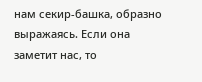нам секир-башка, образно выражаясь. Если она заметит нас, то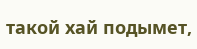такой хай подымет,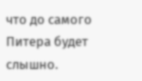что до самого Питера будет слышно.